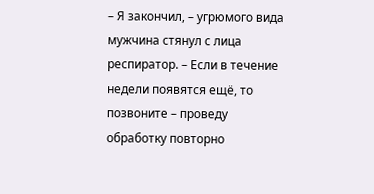– Я закончил, – угрюмого вида мужчина стянул с лица респиратор. – Если в течение недели появятся ещё, то позвоните – проведу обработку повторно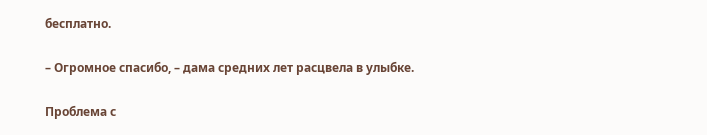бесплатно.

– Огромное спасибо, – дама средних лет расцвела в улыбке.

Проблема с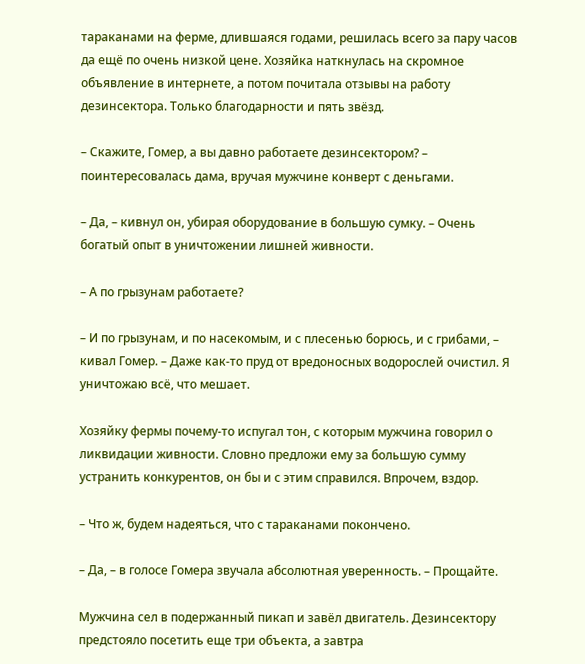тараканами на ферме, длившаяся годами, решилась всего за пару часов да ещё по очень низкой цене. Хозяйка наткнулась на скромное объявление в интернете, а потом почитала отзывы на работу дезинсектора. Только благодарности и пять звёзд.

– Скажите, Гомер, а вы давно работаете дезинсектором? – поинтересовалась дама, вручая мужчине конверт с деньгами.

– Да, – кивнул он, убирая оборудование в большую сумку. – Очень богатый опыт в уничтожении лишней живности.

– А по грызунам работаете?

– И по грызунам, и по насекомым, и с плесенью борюсь, и с грибами, – кивал Гомер. – Даже как-то пруд от вредоносных водорослей очистил. Я уничтожаю всё, что мешает.

Хозяйку фермы почему-то испугал тон, с которым мужчина говорил о ликвидации живности. Словно предложи ему за большую сумму устранить конкурентов, он бы и с этим справился. Впрочем, вздор.

– Что ж, будем надеяться, что с тараканами покончено.

– Да, – в голосе Гомера звучала абсолютная уверенность. – Прощайте.

Мужчина сел в подержанный пикап и завёл двигатель. Дезинсектору предстояло посетить еще три объекта, а завтра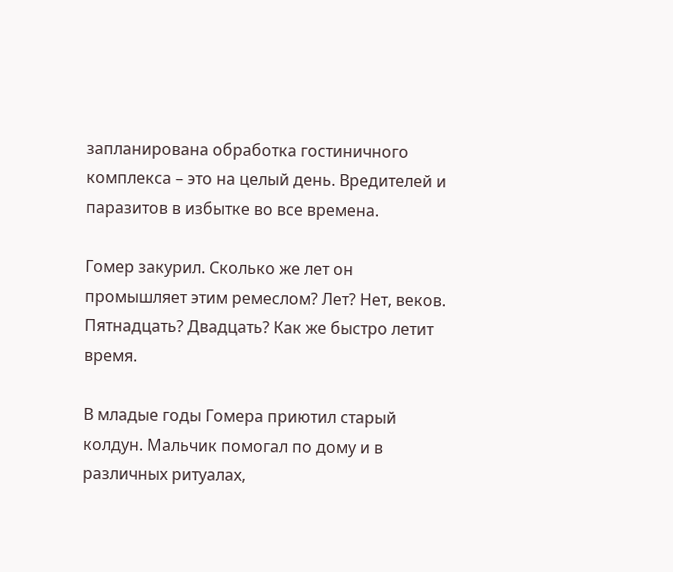запланирована обработка гостиничного комплекса – это на целый день. Вредителей и паразитов в избытке во все времена.

Гомер закурил. Сколько же лет он промышляет этим ремеслом? Лет? Нет, веков. Пятнадцать? Двадцать? Как же быстро летит время.

В младые годы Гомера приютил старый колдун. Мальчик помогал по дому и в различных ритуалах,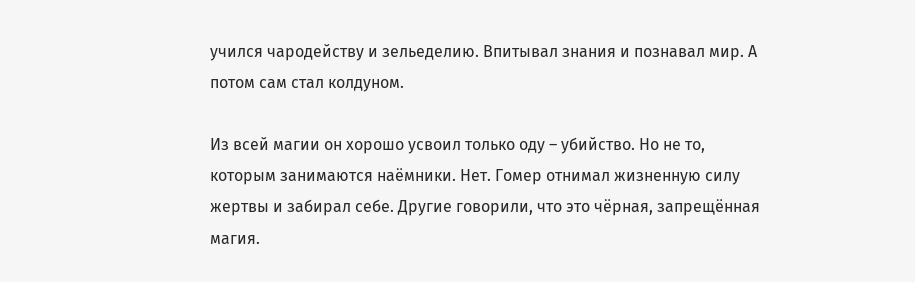учился чародейству и зельеделию. Впитывал знания и познавал мир. А потом сам стал колдуном.

Из всей магии он хорошо усвоил только оду – убийство. Но не то, которым занимаются наёмники. Нет. Гомер отнимал жизненную силу жертвы и забирал себе. Другие говорили, что это чёрная, запрещённая магия.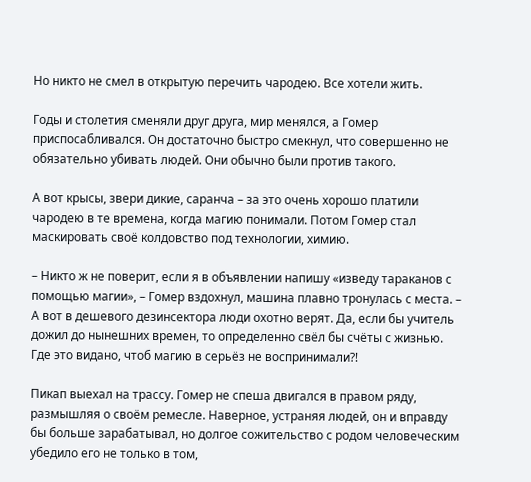Но никто не смел в открытую перечить чародею. Все хотели жить.

Годы и столетия сменяли друг друга, мир менялся, а Гомер приспосабливался. Он достаточно быстро смекнул, что совершенно не обязательно убивать людей. Они обычно были против такого.

А вот крысы, звери дикие, саранча – за это очень хорошо платили чародею в те времена, когда магию понимали. Потом Гомер стал маскировать своё колдовство под технологии, химию.

– Никто ж не поверит, если я в объявлении напишу «изведу тараканов с помощью магии», – Гомер вздохнул, машина плавно тронулась с места. – А вот в дешевого дезинсектора люди охотно верят. Да, если бы учитель дожил до нынешних времен, то определенно свёл бы счёты с жизнью. Где это видано, чтоб магию в серьёз не воспринимали?!

Пикап выехал на трассу. Гомер не спеша двигался в правом ряду, размышляя о своём ремесле. Наверное, устраняя людей, он и вправду бы больше зарабатывал, но долгое сожительство с родом человеческим убедило его не только в том,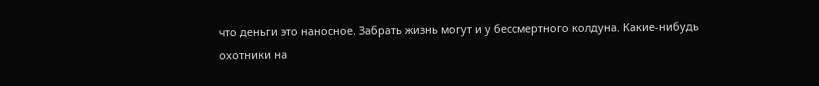что деньги это наносное. Забрать жизнь могут и у бессмертного колдуна. Какие-нибудь охотники на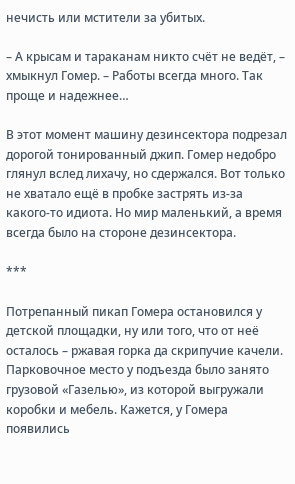нечисть или мстители за убитых.

– А крысам и тараканам никто счёт не ведёт, – хмыкнул Гомер. – Работы всегда много. Так проще и надежнее…

В этот момент машину дезинсектора подрезал дорогой тонированный джип. Гомер недобро глянул вслед лихачу, но сдержался. Вот только не хватало ещё в пробке застрять из-за какого-то идиота. Но мир маленький, а время всегда было на стороне дезинсектора.

***

Потрепанный пикап Гомера остановился у детской площадки, ну или того, что от неё осталось – ржавая горка да скрипучие качели. Парковочное место у подъезда было занято грузовой «Газелью», из которой выгружали коробки и мебель. Кажется, у Гомера появились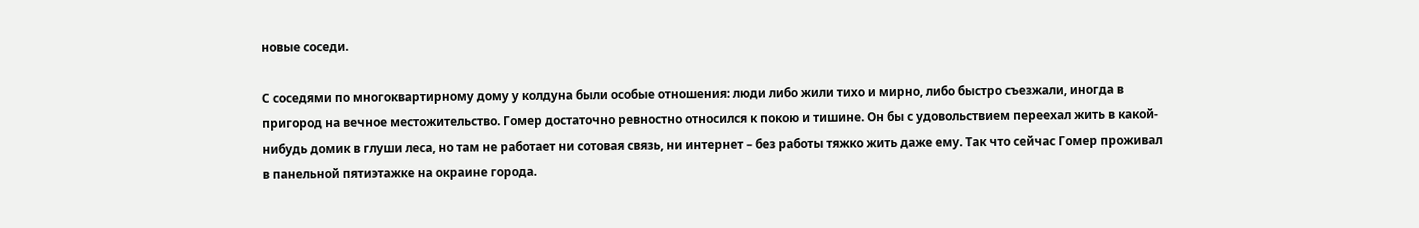новые соседи.

С соседями по многоквартирному дому у колдуна были особые отношения: люди либо жили тихо и мирно, либо быстро съезжали, иногда в пригород на вечное местожительство. Гомер достаточно ревностно относился к покою и тишине. Он бы с удовольствием переехал жить в какой-нибудь домик в глуши леса, но там не работает ни сотовая связь, ни интернет – без работы тяжко жить даже ему. Так что сейчас Гомер проживал в панельной пятиэтажке на окраине города.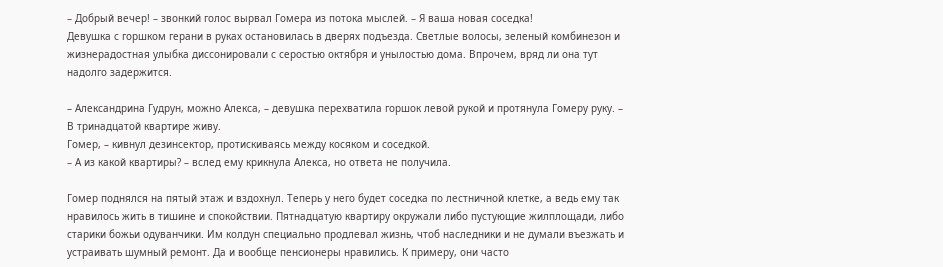– Добрый вечер! – звонкий голос вырвал Гомера из потока мыслей. – Я ваша новая соседка!
Девушка с горшком герани в руках остановилась в дверях подъезда. Светлые волосы, зеленый комбинезон и жизнерадостная улыбка диссонировали с серостью октября и унылостью дома. Впрочем, вряд ли она тут надолго задержится.

– Александрина Гудрун, можно Алекса, – девушка перехватила горшок левой рукой и протянула Гомеру руку. – В тринадцатой квартире живу.
Гомер, – кивнул дезинсектор, протискиваясь между косяком и соседкой.
– А из какой квартиры? – вслед ему крикнула Алекса, но ответа не получила.

Гомер поднялся на пятый этаж и вздохнул. Теперь у него будет соседка по лестничной клетке, а ведь ему так нравилось жить в тишине и спокойствии. Пятнадцатую квартиру окружали либо пустующие жилплощади, либо старики божьи одуванчики. Им колдун специально продлевал жизнь, чтоб наследники и не думали въезжать и устраивать шумный ремонт. Да и вообще пенсионеры нравились. К примеру, они часто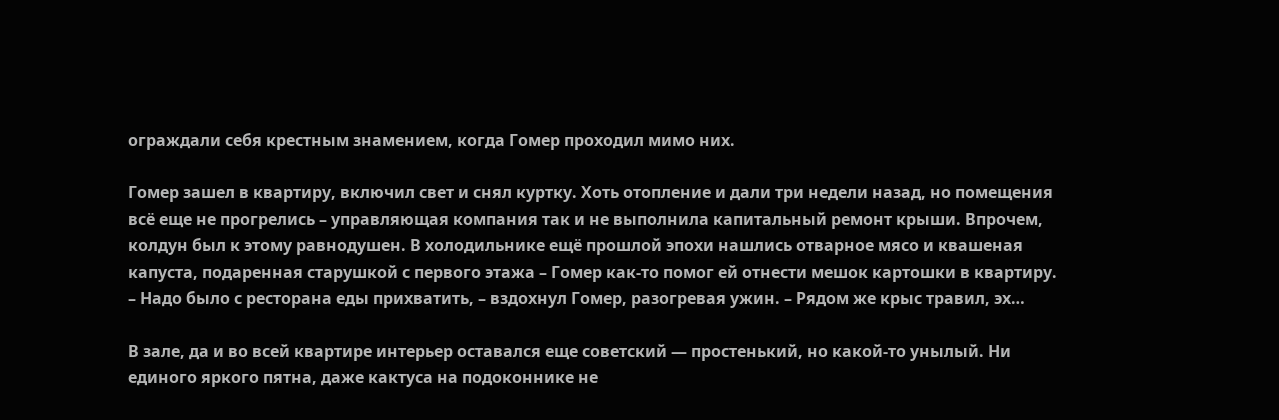ограждали себя крестным знамением, когда Гомер проходил мимо них.

Гомер зашел в квартиру, включил свет и снял куртку. Хоть отопление и дали три недели назад, но помещения всё еще не прогрелись – управляющая компания так и не выполнила капитальный ремонт крыши. Впрочем, колдун был к этому равнодушен. В холодильнике ещё прошлой эпохи нашлись отварное мясо и квашеная капуста, подаренная старушкой с первого этажа – Гомер как-то помог ей отнести мешок картошки в квартиру.
– Надо было с ресторана еды прихватить, – вздохнул Гомер, разогревая ужин. – Рядом же крыс травил, эх…

В зале, да и во всей квартире интерьер оставался еще советский — простенький, но какой-то унылый. Ни единого яркого пятна, даже кактуса на подоконнике не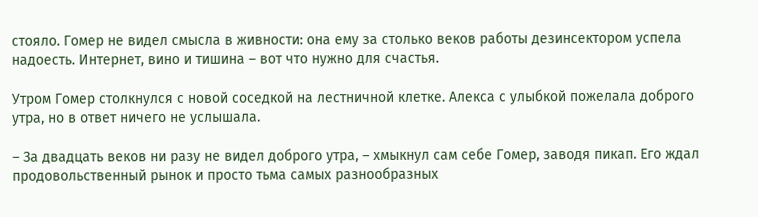стояло. Гомер не видел смысла в живности: она ему за столько веков работы дезинсектором успела надоесть. Интернет, вино и тишина – вот что нужно для счастья.

Утром Гомер столкнулся с новой соседкой на лестничной клетке. Алекса с улыбкой пожелала доброго утра, но в ответ ничего не услышала.

– За двадцать веков ни разу не видел доброго утра, – хмыкнул сам себе Гомер, заводя пикап. Его ждал продовольственный рынок и просто тьма самых разнообразных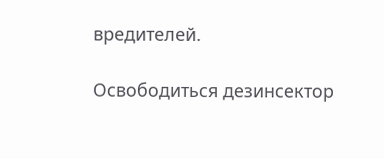вредителей.

Освободиться дезинсектор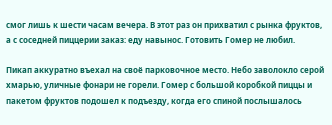смог лишь к шести часам вечера. В этот раз он прихватил с рынка фруктов, а с соседней пиццерии заказ: еду навынос. Готовить Гомер не любил.

Пикап аккуратно въехал на своё парковочное место. Небо заволокло серой хмарью, уличные фонари не горели. Гомер с большой коробкой пиццы и пакетом фруктов подошел к подъезду, когда его спиной послышалось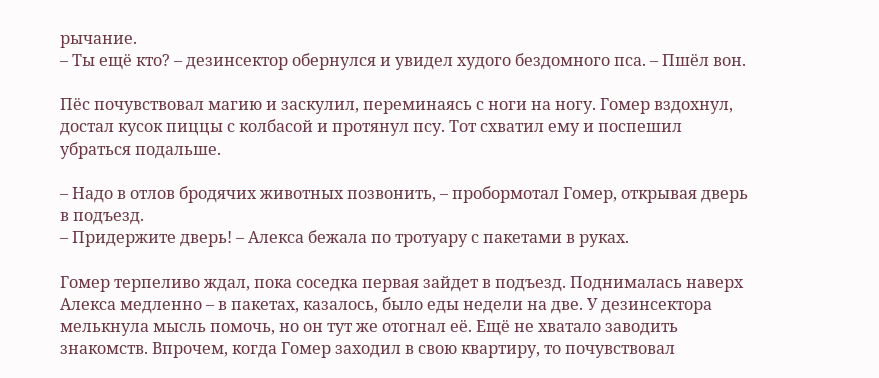рычание.
– Ты ещё кто? – дезинсектор обернулся и увидел худого бездомного пса. – Пшёл вон.

Пёс почувствовал магию и заскулил, переминаясь с ноги на ногу. Гомер вздохнул, достал кусок пиццы с колбасой и протянул псу. Тот схватил ему и поспешил убраться подальше.

– Надо в отлов бродячих животных позвонить, – пробормотал Гомер, открывая дверь в подъезд.
– Придержите дверь! – Алекса бежала по тротуару с пакетами в руках.

Гомер терпеливо ждал, пока соседка первая зайдет в подъезд. Поднималась наверх Алекса медленно – в пакетах, казалось, было еды недели на две. У дезинсектора мелькнула мысль помочь, но он тут же отогнал её. Ещё не хватало заводить знакомств. Впрочем, когда Гомер заходил в свою квартиру, то почувствовал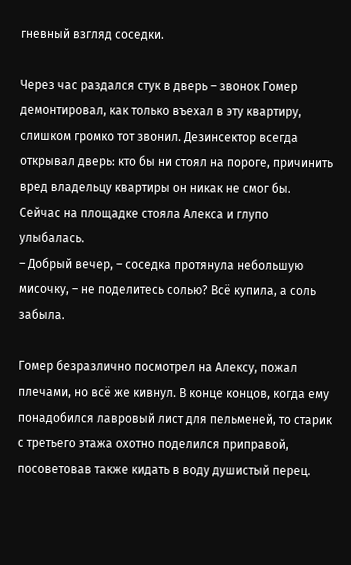гневный взгляд соседки.

Через час раздался стук в дверь – звонок Гомер демонтировал, как только въехал в эту квартиру, слишком громко тот звонил. Дезинсектор всегда открывал дверь: кто бы ни стоял на пороге, причинить вред владельцу квартиры он никак не смог бы. Сейчас на площадке стояла Алекса и глупо улыбалась.
– Добрый вечер, – соседка протянула небольшую мисочку, – не поделитесь солью? Всё купила, а соль забыла.

Гомер безразлично посмотрел на Алексу, пожал плечами, но всё же кивнул. В конце концов, когда ему понадобился лавровый лист для пельменей, то старик с третьего этажа охотно поделился приправой, посоветовав также кидать в воду душистый перец.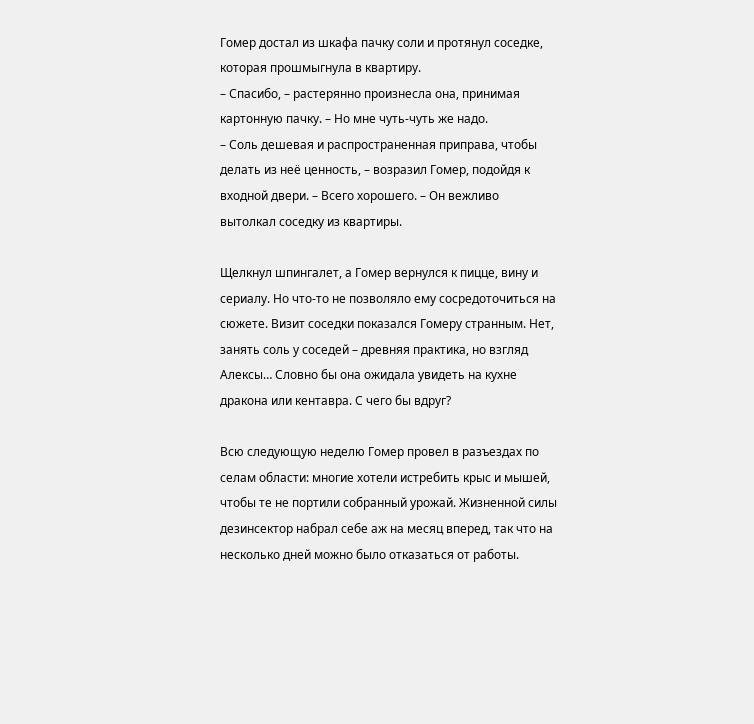Гомер достал из шкафа пачку соли и протянул соседке, которая прошмыгнула в квартиру.
– Спасибо, – растерянно произнесла она, принимая картонную пачку. – Но мне чуть-чуть же надо.
– Соль дешевая и распространенная приправа, чтобы делать из неё ценность, – возразил Гомер, подойдя к входной двери. – Всего хорошего. – Он вежливо вытолкал соседку из квартиры.

Щелкнул шпингалет, а Гомер вернулся к пицце, вину и сериалу. Но что-то не позволяло ему сосредоточиться на сюжете. Визит соседки показался Гомеру странным. Нет, занять соль у соседей – древняя практика, но взгляд Алексы… Словно бы она ожидала увидеть на кухне дракона или кентавра. С чего бы вдруг?

Всю следующую неделю Гомер провел в разъездах по селам области: многие хотели истребить крыс и мышей, чтобы те не портили собранный урожай. Жизненной силы дезинсектор набрал себе аж на месяц вперед, так что на несколько дней можно было отказаться от работы.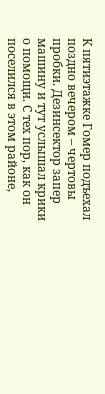К пятиэтажке Гомер подъехал поздно вечером – чертовы пробки. Дезинсектор запер машину и тут услышал крики о помощи. С тех пор, как он поселился в этом районе,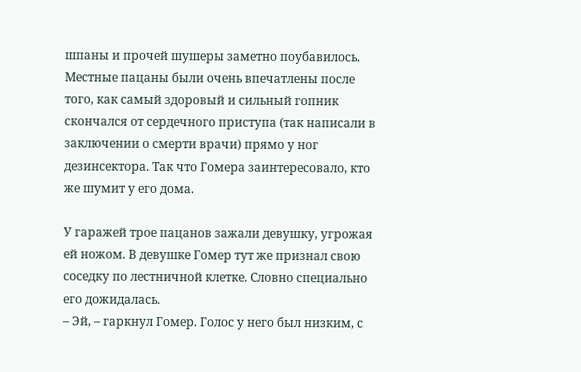шпаны и прочей шушеры заметно поубавилось. Местные пацаны были очень впечатлены после того, как самый здоровый и сильный гопник скончался от сердечного приступа (так написали в заключении о смерти врачи) прямо у ног дезинсектора. Так что Гомера заинтересовало, кто же шумит у его дома.

У гаражей трое пацанов зажали девушку, угрожая ей ножом. В девушке Гомер тут же признал свою соседку по лестничной клетке. Словно специально его дожидалась.
– Эй, – гаркнул Гомер. Голос у него был низким, с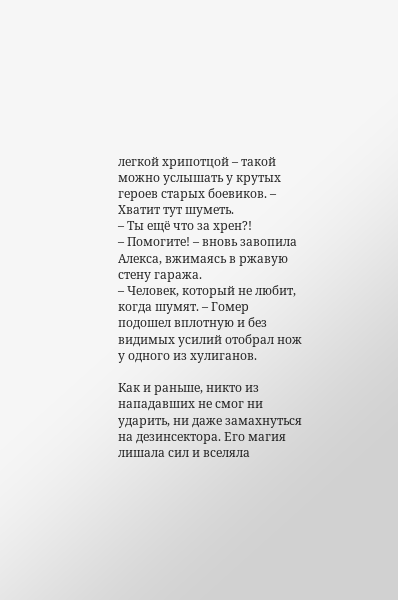легкой хрипотцой – такой можно услышать у крутых героев старых боевиков. – Хватит тут шуметь.
– Ты ещё что за хрен?!
– Помогите! – вновь завопила Алекса, вжимаясь в ржавую стену гаража.
– Человек, который не любит, когда шумят. – Гомер подошел вплотную и без видимых усилий отобрал нож у одного из хулиганов.

Как и раньше, никто из нападавших не смог ни ударить, ни даже замахнуться на дезинсектора. Его магия лишала сил и вселяла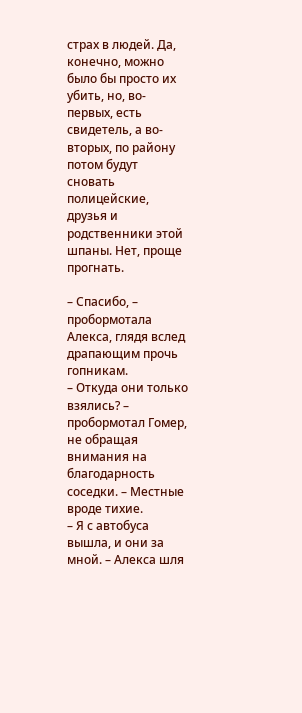страх в людей. Да, конечно, можно было бы просто их убить, но, во-первых, есть свидетель, а во-вторых, по району потом будут сновать полицейские, друзья и родственники этой шпаны. Нет, проще прогнать.

– Спасибо, – пробормотала Алекса, глядя вслед драпающим прочь гопникам.
– Откуда они только взялись? – пробормотал Гомер, не обращая внимания на благодарность соседки. – Местные вроде тихие.
– Я с автобуса вышла, и они за мной. – Алекса шля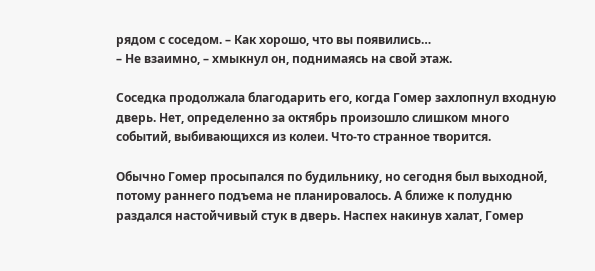рядом с соседом. – Как хорошо, что вы появились…
– Не взаимно, – хмыкнул он, поднимаясь на свой этаж.

Соседка продолжала благодарить его, когда Гомер захлопнул входную дверь. Нет, определенно за октябрь произошло слишком много событий, выбивающихся из колеи. Что-то странное творится.

Обычно Гомер просыпался по будильнику, но сегодня был выходной, потому раннего подъема не планировалось. А ближе к полудню раздался настойчивый стук в дверь. Наспех накинув халат, Гомер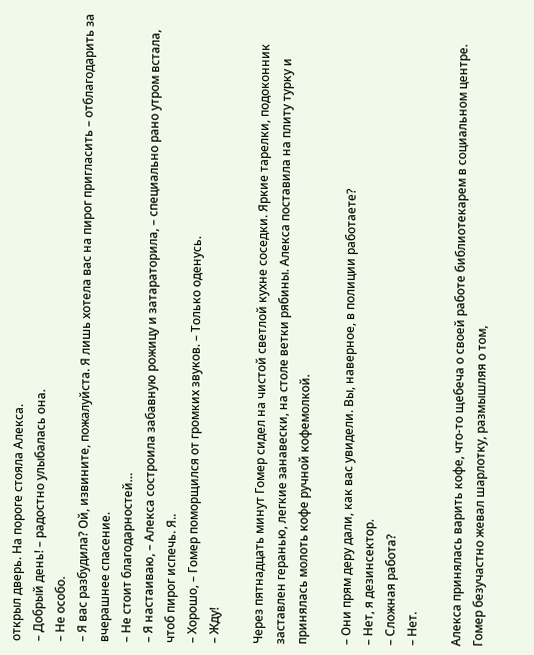открыл дверь. На пороге стояла Алекса.
– Добрый день! – радостно улыбалась она.
– Не особо.
– Я вас разбудила? Ой, извините, пожалуйста. Я лишь хотела вас на пирог пригласить – отблагодарить за вчерашнее спасение.
– Не стоит благодарностей…
– Я настаиваю, – Алекса состроила забавную рожицу и затараторила, – специально рано утром встала, чтоб пирог испечь. Я..
– Хорошо, – Гомер поморщился от громких звуков. – Только оденусь.
– Жду!

Через пятнадцать минут Гомер сидел на чистой светлой кухне соседки. Яркие тарелки, подоконник заставлен геранью, легкие занавески, на столе ветки рябины. Алекса поставила на плиту турку и принялась молоть кофе ручной кофемолкой.

– Они прям деру дали, как вас увидели. Вы, наверное, в полиции работаете?
– Нет, я дезинсектор.
– Сложная работа?
– Нет.

Алекса принялась варить кофе, что-то щебеча о своей работе библиотекарем в социальном центре. Гомер безучастно жевал шарлотку, размышляя о том,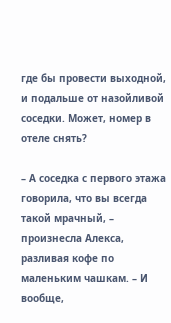где бы провести выходной, и подальше от назойливой соседки. Может, номер в отеле снять?

– А соседка с первого этажа говорила, что вы всегда такой мрачный, – произнесла Алекса, разливая кофе по маленьким чашкам. – И вообще,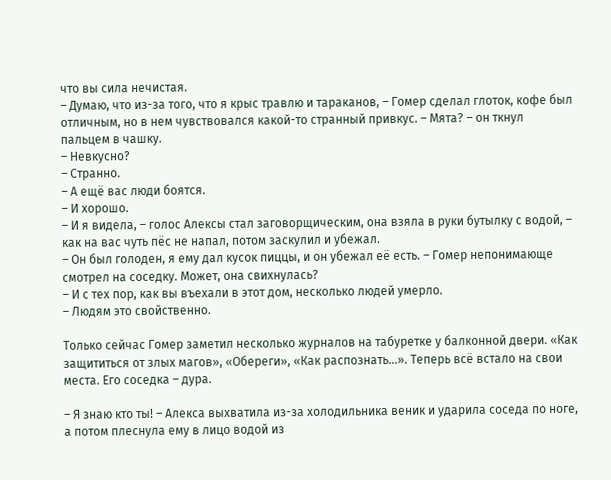что вы сила нечистая.
– Думаю, что из-за того, что я крыс травлю и тараканов, – Гомер сделал глоток, кофе был отличным, но в нем чувствовался какой-то странный привкус. – Мята? – он ткнул пальцем в чашку.
– Невкусно?
– Странно.
– А ещё вас люди боятся.
– И хорошо.
– И я видела, – голос Алексы стал заговорщическим, она взяла в руки бутылку с водой, – как на вас чуть пёс не напал, потом заскулил и убежал.
– Он был голоден, я ему дал кусок пиццы, и он убежал её есть. – Гомер непонимающе смотрел на соседку. Может, она свихнулась?
– И с тех пор, как вы въехали в этот дом, несколько людей умерло.
– Людям это свойственно.

Только сейчас Гомер заметил несколько журналов на табуретке у балконной двери. «Как защититься от злых магов», «Обереги», «Как распознать…». Теперь всё встало на свои места. Его соседка – дура.

– Я знаю кто ты! – Алекса выхватила из-за холодильника веник и ударила соседа по ноге, а потом плеснула ему в лицо водой из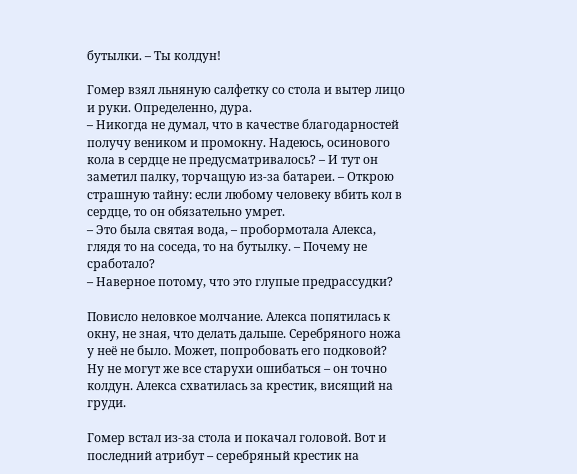бутылки. – Ты колдун!

Гомер взял льняную салфетку со стола и вытер лицо и руки. Определенно, дура.
– Никогда не думал, что в качестве благодарностей получу веником и промокну. Надеюсь, осинового кола в сердце не предусматривалось? – И тут он заметил палку, торчащую из-за батареи. – Открою страшную тайну: если любому человеку вбить кол в сердце, то он обязательно умрет.
– Это была святая вода, – пробормотала Алекса, глядя то на соседа, то на бутылку. – Почему не сработало?
– Наверное потому, что это глупые предрассудки?

Повисло неловкое молчание. Алекса попятилась к окну, не зная, что делать дальше. Серебряного ножа у неё не было. Может, попробовать его подковой? Ну не могут же все старухи ошибаться – он точно колдун. Алекса схватилась за крестик, висящий на груди.

Гомер встал из-за стола и покачал головой. Вот и последний атрибут – серебряный крестик на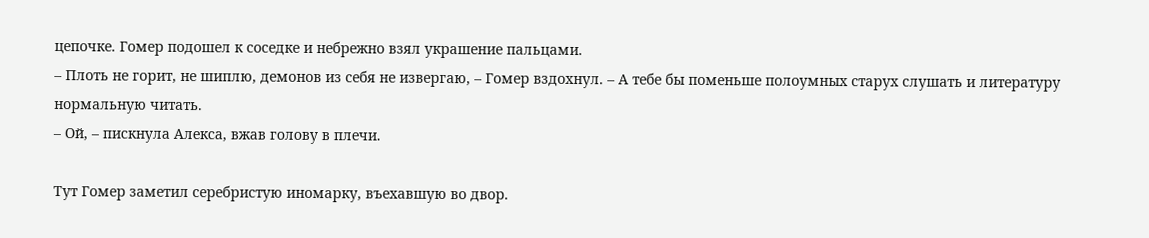цепочке. Гомер подошел к соседке и небрежно взял украшение пальцами.
– Плоть не горит, не шиплю, демонов из себя не извергаю, – Гомер вздохнул. – А тебе бы поменьше полоумных старух слушать и литературу нормальную читать.
– Ой, – пискнула Алекса, вжав голову в плечи.

Тут Гомер заметил серебристую иномарку, въехавшую во двор.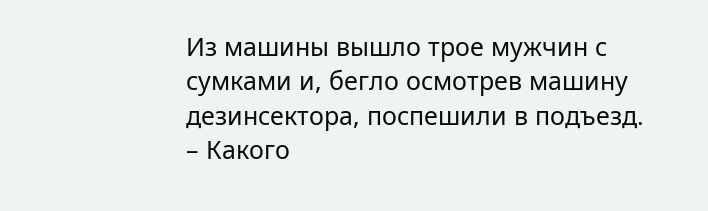Из машины вышло трое мужчин с сумками и, бегло осмотрев машину дезинсектора, поспешили в подъезд.
– Какого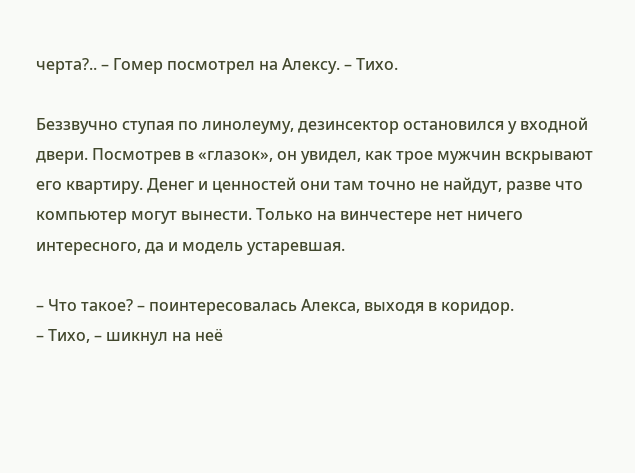черта?.. – Гомер посмотрел на Алексу. – Тихо.

Беззвучно ступая по линолеуму, дезинсектор остановился у входной двери. Посмотрев в «глазок», он увидел, как трое мужчин вскрывают его квартиру. Денег и ценностей они там точно не найдут, разве что компьютер могут вынести. Только на винчестере нет ничего интересного, да и модель устаревшая.

– Что такое? – поинтересовалась Алекса, выходя в коридор.
– Тихо, – шикнул на неё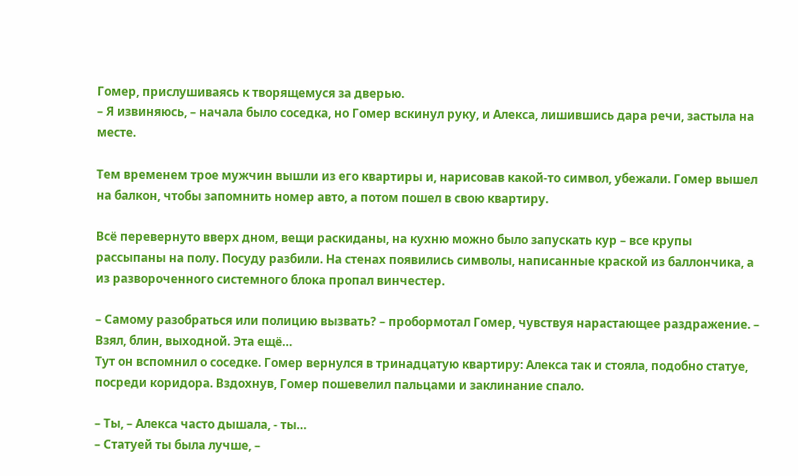Гомер, прислушиваясь к творящемуся за дверью.
– Я извиняюсь, – начала было соседка, но Гомер вскинул руку, и Алекса, лишившись дара речи, застыла на месте.

Тем временем трое мужчин вышли из его квартиры и, нарисовав какой-то символ, убежали. Гомер вышел на балкон, чтобы запомнить номер авто, а потом пошел в свою квартиру.

Всё перевернуто вверх дном, вещи раскиданы, на кухню можно было запускать кур – все крупы рассыпаны на полу. Посуду разбили. На стенах появились символы, написанные краской из баллончика, а из развороченного системного блока пропал винчестер.

– Самому разобраться или полицию вызвать? – пробормотал Гомер, чувствуя нарастающее раздражение. – Взял, блин, выходной. Эта ещё…
Тут он вспомнил о соседке. Гомер вернулся в тринадцатую квартиру: Алекса так и стояла, подобно статуе, посреди коридора. Вздохнув, Гомер пошевелил пальцами и заклинание спало.

– Ты, – Алекса часто дышала, - ты…
– Статуей ты была лучше, –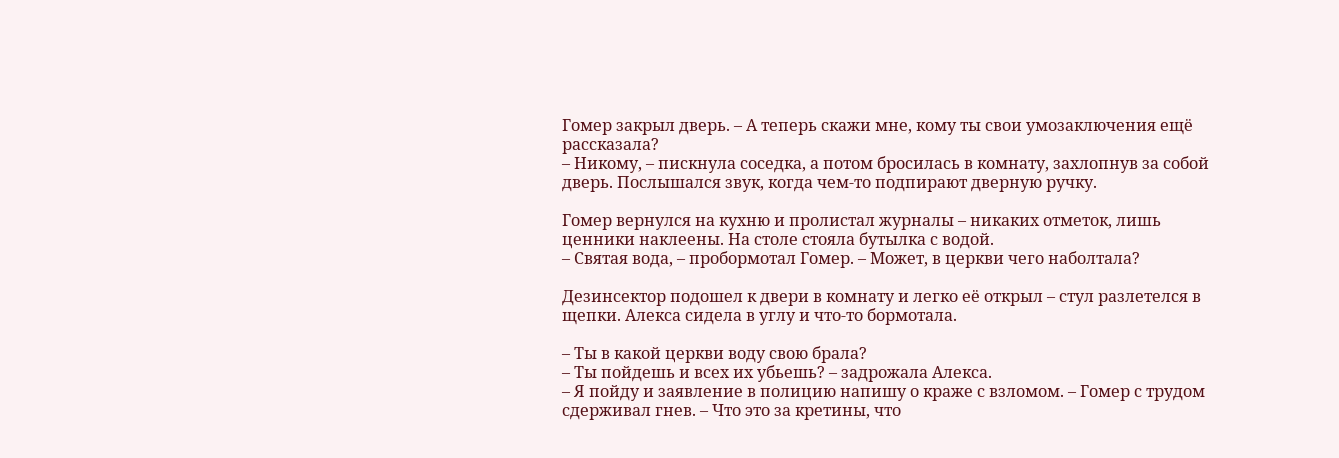Гомер закрыл дверь. – А теперь скажи мне, кому ты свои умозаключения ещё рассказала?
– Никому, – пискнула соседка, а потом бросилась в комнату, захлопнув за собой дверь. Послышался звук, когда чем-то подпирают дверную ручку.

Гомер вернулся на кухню и пролистал журналы – никаких отметок, лишь ценники наклеены. На столе стояла бутылка с водой.
– Святая вода, – пробормотал Гомер. – Может, в церкви чего наболтала?

Дезинсектор подошел к двери в комнату и легко её открыл – стул разлетелся в щепки. Алекса сидела в углу и что-то бормотала.

– Ты в какой церкви воду свою брала?
– Ты пойдешь и всех их убьешь? – задрожала Алекса.
– Я пойду и заявление в полицию напишу о краже с взломом. – Гомер с трудом сдерживал гнев. – Что это за кретины, что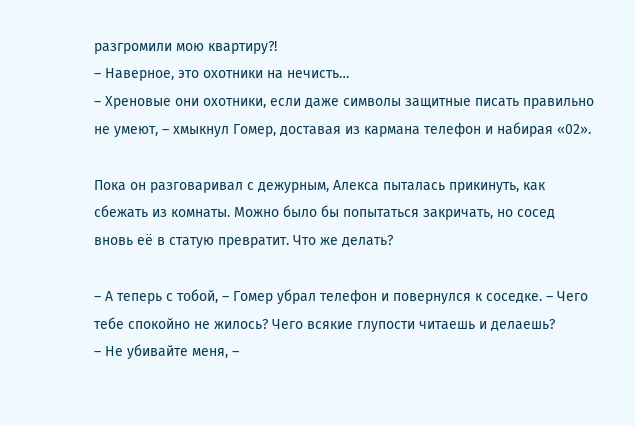разгромили мою квартиру?!
– Наверное, это охотники на нечисть…
– Хреновые они охотники, если даже символы защитные писать правильно не умеют, – хмыкнул Гомер, доставая из кармана телефон и набирая «02».

Пока он разговаривал с дежурным, Алекса пыталась прикинуть, как сбежать из комнаты. Можно было бы попытаться закричать, но сосед вновь её в статую превратит. Что же делать?

– А теперь с тобой, – Гомер убрал телефон и повернулся к соседке. – Чего тебе спокойно не жилось? Чего всякие глупости читаешь и делаешь?
– Не убивайте меня, –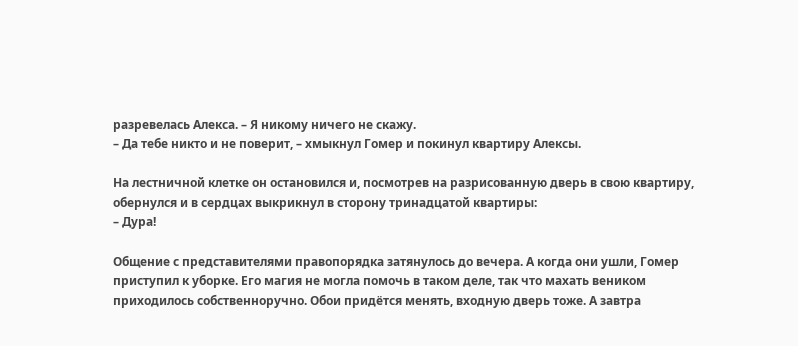разревелась Алекса. – Я никому ничего не скажу.
– Да тебе никто и не поверит, – хмыкнул Гомер и покинул квартиру Алексы.

На лестничной клетке он остановился и, посмотрев на разрисованную дверь в свою квартиру, обернулся и в сердцах выкрикнул в сторону тринадцатой квартиры:
– Дура!

Общение с представителями правопорядка затянулось до вечера. А когда они ушли, Гомер приступил к уборке. Его магия не могла помочь в таком деле, так что махать веником приходилось собственноручно. Обои придётся менять, входную дверь тоже. А завтра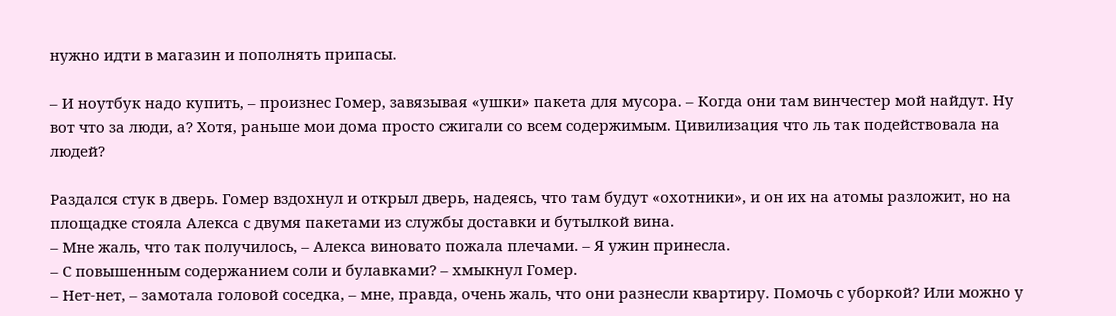нужно идти в магазин и пополнять припасы.

– И ноутбук надо купить, – произнес Гомер, завязывая «ушки» пакета для мусора. – Когда они там винчестер мой найдут. Ну вот что за люди, а? Хотя, раньше мои дома просто сжигали со всем содержимым. Цивилизация что ль так подействовала на людей?

Раздался стук в дверь. Гомер вздохнул и открыл дверь, надеясь, что там будут «охотники», и он их на атомы разложит, но на площадке стояла Алекса с двумя пакетами из службы доставки и бутылкой вина.
– Мне жаль, что так получилось, – Алекса виновато пожала плечами. – Я ужин принесла.
– С повышенным содержанием соли и булавками? – хмыкнул Гомер.
– Нет-нет, – замотала головой соседка, – мне, правда, очень жаль, что они разнесли квартиру. Помочь с уборкой? Или можно у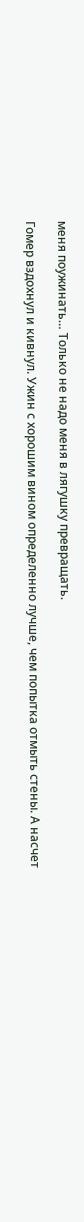меня поужинать… Только не надо меня в лягушку превращать.

Гомер вздохнул и кивнул. Ужин с хорошим вином определенно лучше, чем попытка отмыть стены. А насчет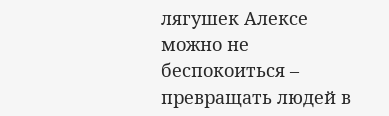лягушек Алексе можно не беспокоиться – превращать людей в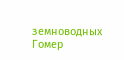земноводных Гомер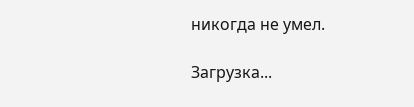никогда не умел.

Загрузка...